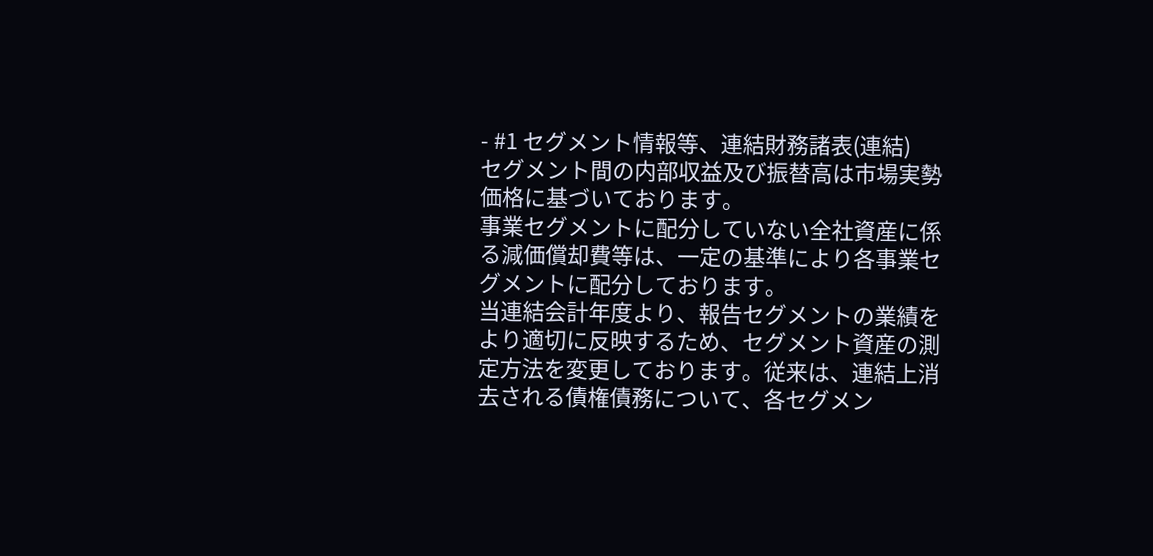- #1 セグメント情報等、連結財務諸表(連結)
セグメント間の内部収益及び振替高は市場実勢価格に基づいております。
事業セグメントに配分していない全社資産に係る減価償却費等は、一定の基準により各事業セグメントに配分しております。
当連結会計年度より、報告セグメントの業績をより適切に反映するため、セグメント資産の測定方法を変更しております。従来は、連結上消去される債権債務について、各セグメン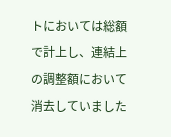トにおいては総額で計上し、連結上の調整額において消去していました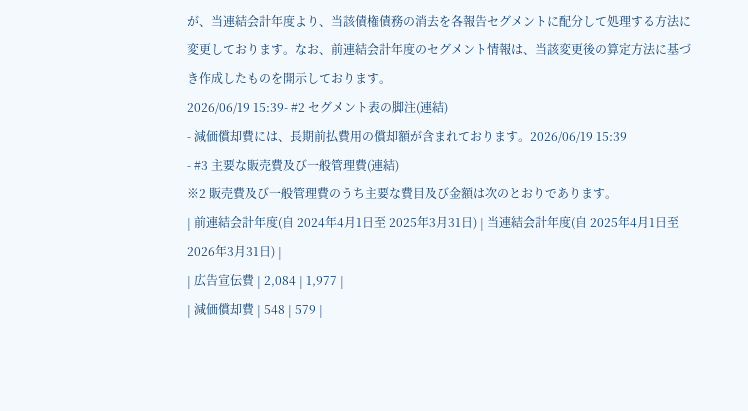が、当連結会計年度より、当該債権債務の消去を各報告セグメントに配分して処理する方法に変更しております。なお、前連結会計年度のセグメント情報は、当該変更後の算定方法に基づき作成したものを開示しております。
2026/06/19 15:39- #2 セグメント表の脚注(連結)
- 減価償却費には、長期前払費用の償却額が含まれております。2026/06/19 15:39
- #3 主要な販売費及び一般管理費(連結)
※2 販売費及び一般管理費のうち主要な費目及び金額は次のとおりであります。
| 前連結会計年度(自 2024年4月1日至 2025年3月31日) | 当連結会計年度(自 2025年4月1日至 2026年3月31日) |
| 広告宣伝費 | 2,084 | 1,977 |
| 減価償却費 | 548 | 579 |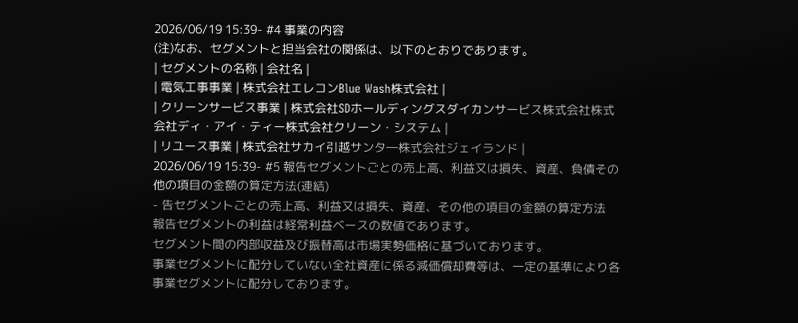2026/06/19 15:39- #4 事業の内容
(注)なお、セグメントと担当会社の関係は、以下のとおりであります。
| セグメントの名称 | 会社名 |
| 電気工事事業 | 株式会社エレコンBlue Wash株式会社 |
| クリーンサービス事業 | 株式会社SDホールディングスダイカンサービス株式会社株式会社ディ・アイ・ティー株式会社クリーン・システム |
| リユース事業 | 株式会社サカイ引越サンタ―株式会社ジェイランド |
2026/06/19 15:39- #5 報告セグメントごとの売上高、利益又は損失、資産、負債その他の項目の金額の算定方法(連結)
- 告セグメントごとの売上高、利益又は損失、資産、その他の項目の金額の算定方法
報告セグメントの利益は経常利益ベースの数値であります。
セグメント間の内部収益及び振替高は市場実勢価格に基づいております。
事業セグメントに配分していない全社資産に係る減価償却費等は、一定の基準により各事業セグメントに配分しております。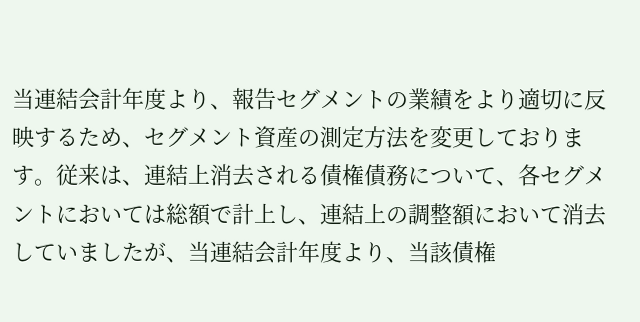当連結会計年度より、報告セグメントの業績をより適切に反映するため、セグメント資産の測定方法を変更しております。従来は、連結上消去される債権債務について、各セグメントにおいては総額で計上し、連結上の調整額において消去していましたが、当連結会計年度より、当該債権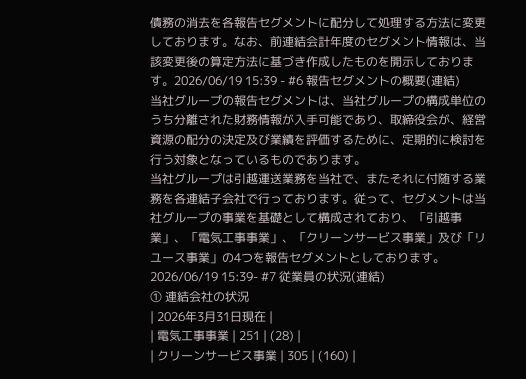債務の消去を各報告セグメントに配分して処理する方法に変更しております。なお、前連結会計年度のセグメント情報は、当該変更後の算定方法に基づき作成したものを開示しております。2026/06/19 15:39 - #6 報告セグメントの概要(連結)
当社グループの報告セグメントは、当社グループの構成単位のうち分離された財務情報が入手可能であり、取締役会が、経営資源の配分の決定及び業績を評価するために、定期的に検討を行う対象となっているものであります。
当社グループは引越運送業務を当社で、またそれに付随する業務を各連結子会社で行っております。従って、セグメントは当社グループの事業を基礎として構成されており、「引越事業」、「電気工事事業」、「クリーンサービス事業」及び「リユース事業」の4つを報告セグメントとしております。
2026/06/19 15:39- #7 従業員の状況(連結)
① 連結会社の状況
| 2026年3月31日現在 |
| 電気工事事業 | 251 | (28) |
| クリーンサービス事業 | 305 | (160) |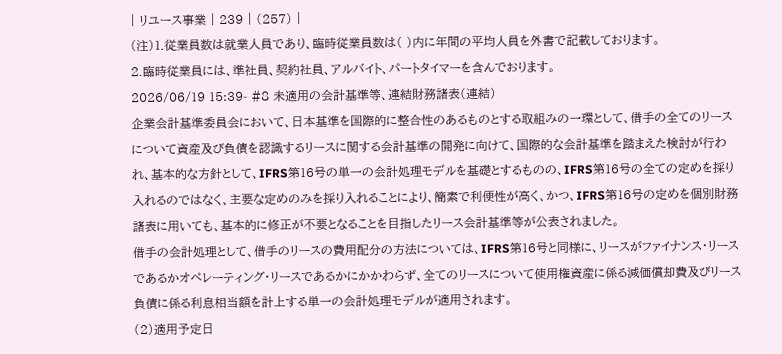| リユース事業 | 239 | (257) |
(注)1.従業員数は就業人員であり、臨時従業員数は( )内に年間の平均人員を外書で記載しております。
2.臨時従業員には、準社員、契約社員、アルバイト、パートタイマーを含んでおります。
2026/06/19 15:39- #8 未適用の会計基準等、連結財務諸表(連結)
企業会計基準委員会において、日本基準を国際的に整合性のあるものとする取組みの一環として、借手の全てのリースについて資産及び負債を認識するリースに関する会計基準の開発に向けて、国際的な会計基準を踏まえた検討が行われ、基本的な方針として、IFRS第16号の単一の会計処理モデルを基礎とするものの、IFRS第16号の全ての定めを採り入れるのではなく、主要な定めのみを採り入れることにより、簡素で利便性が高く、かつ、IFRS第16号の定めを個別財務諸表に用いても、基本的に修正が不要となることを目指したリース会計基準等が公表されました。
借手の会計処理として、借手のリースの費用配分の方法については、IFRS第16号と同様に、リースがファイナンス・リースであるかオペレーティング・リースであるかにかかわらず、全てのリースについて使用権資産に係る減価償却費及びリース負債に係る利息相当額を計上する単一の会計処理モデルが適用されます。
(2)適用予定日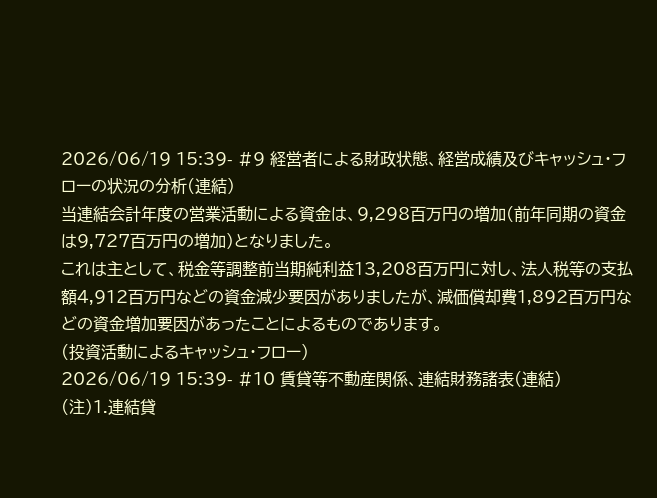2026/06/19 15:39- #9 経営者による財政状態、経営成績及びキャッシュ・フローの状況の分析(連結)
当連結会計年度の営業活動による資金は、9,298百万円の増加(前年同期の資金は9,727百万円の増加)となりました。
これは主として、税金等調整前当期純利益13,208百万円に対し、法人税等の支払額4,912百万円などの資金減少要因がありましたが、減価償却費1,892百万円などの資金増加要因があったことによるものであります。
(投資活動によるキャッシュ・フロー)
2026/06/19 15:39- #10 賃貸等不動産関係、連結財務諸表(連結)
(注)1.連結貸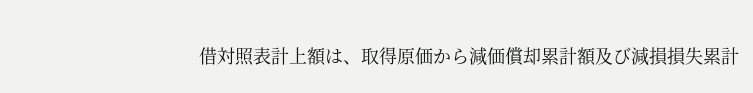借対照表計上額は、取得原価から減価償却累計額及び減損損失累計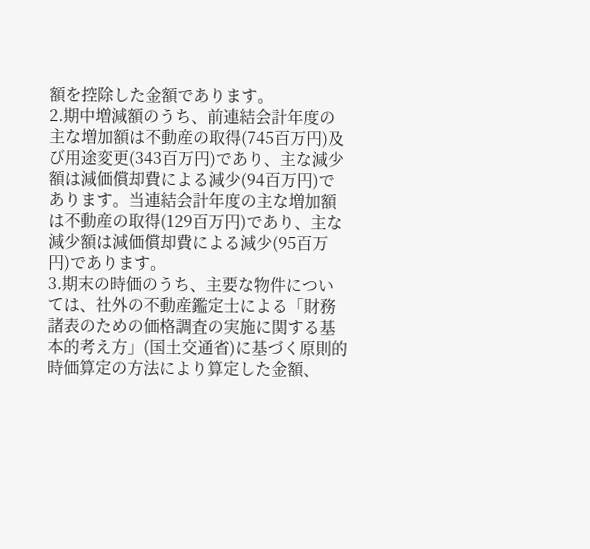額を控除した金額であります。
2.期中増減額のうち、前連結会計年度の主な増加額は不動産の取得(745百万円)及び用途変更(343百万円)であり、主な減少額は減価償却費による減少(94百万円)であります。当連結会計年度の主な増加額は不動産の取得(129百万円)であり、主な減少額は減価償却費による減少(95百万円)であります。
3.期末の時価のうち、主要な物件については、社外の不動産鑑定士による「財務諸表のための価格調査の実施に関する基本的考え方」(国土交通省)に基づく原則的時価算定の方法により算定した金額、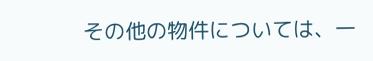その他の物件については、一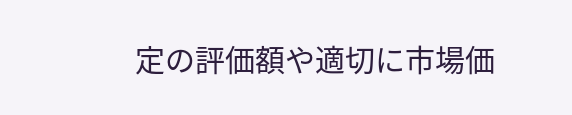定の評価額や適切に市場価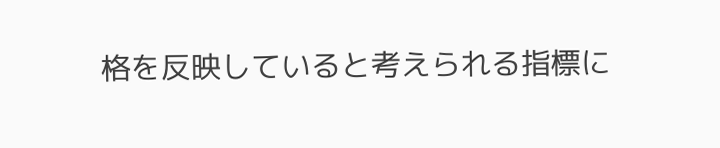格を反映していると考えられる指標に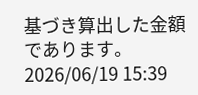基づき算出した金額であります。
2026/06/19 15:39